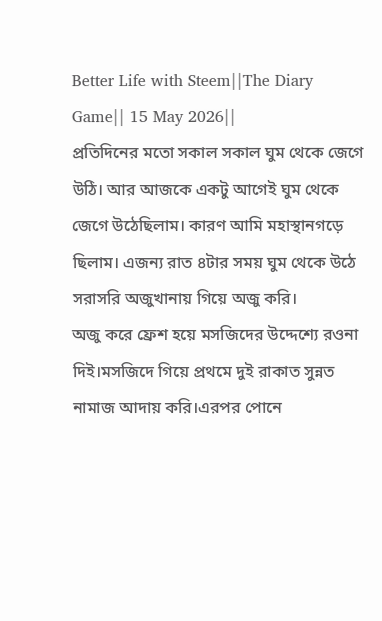Better Life with Steem||The Diary Game|| 15 May 2026||
প্রতিদিনের মতো সকাল সকাল ঘুম থেকে জেগে উঠি। আর আজকে একটু আগেই ঘুম থেকে জেগে উঠেছিলাম। কারণ আমি মহাস্থানগড়ে ছিলাম। এজন্য রাত ৪টার সময় ঘুম থেকে উঠে সরাসরি অজুখানায় গিয়ে অজু করি।
অজু করে ফ্রেশ হয়ে মসজিদের উদ্দেশ্যে রওনা দিই।মসজিদে গিয়ে প্রথমে দুই রাকাত সুন্নত নামাজ আদায় করি।এরপর পোনে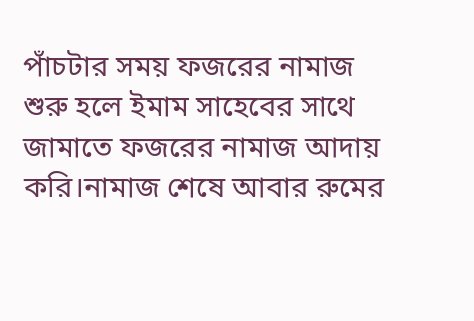পাঁচটার সময় ফজরের নামাজ শুরু হলে ইমাম সাহেবের সাথে জামাতে ফজরের নামাজ আদায় করি।নামাজ শেষে আবার রুমের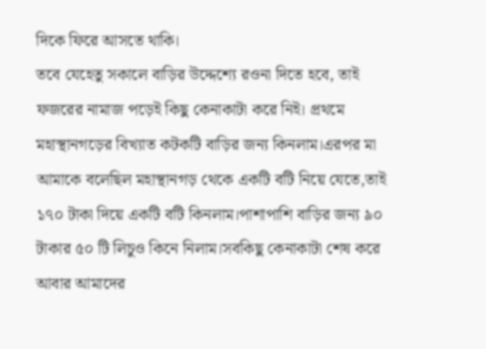দিকে ফিরে আসতে থাকি।
তবে যেহেতু সকালে বাড়ির উদ্দেশ্যে রওনা দিতে হবে, তাই ফজরের নামাজ পড়েই কিছু কেনাকাটা করে নিই। প্রথমে মহাস্থানগড়ের বিখ্যাত কটকটি বাড়ির জন্য কিনলাম।এরপর মা আমাকে বলেছিল মহাস্থানগড় থেকে একটি বটি নিয়ে যেতে,তাই ১৭০ টাকা দিয়ে একটি বটি কিনলাম।পাশাপাশি বাড়ির জন্য ৯০ টাকার ৫০ টি লিচুও কিনে নিলাম।সবকিছু কেনাকাটা শেষ করে আবার আমাদের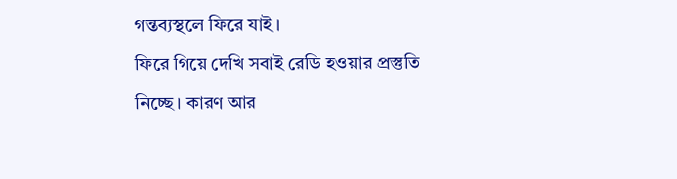গন্তব্যস্থলে ফিরে যাই।
ফিরে গিয়ে দেখি সবাই রেডি হওয়ার প্রস্তুতি নিচ্ছে। কারণ আর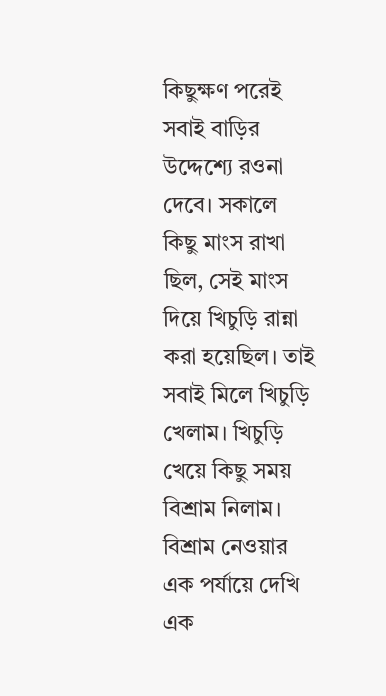কিছুক্ষণ পরেই সবাই বাড়ির উদ্দেশ্যে রওনা দেবে। সকালে কিছু মাংস রাখা ছিল, সেই মাংস দিয়ে খিচুড়ি রান্না করা হয়েছিল। তাই সবাই মিলে খিচুড়ি খেলাম। খিচুড়ি খেয়ে কিছু সময় বিশ্রাম নিলাম।
বিশ্রাম নেওয়ার এক পর্যায়ে দেখি এক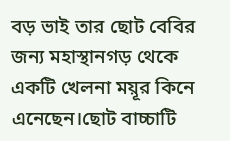বড় ভাই তার ছোট বেবির জন্য মহাস্থানগড় থেকে একটি খেলনা ময়ূর কিনে এনেছেন।ছোট বাচ্চাটি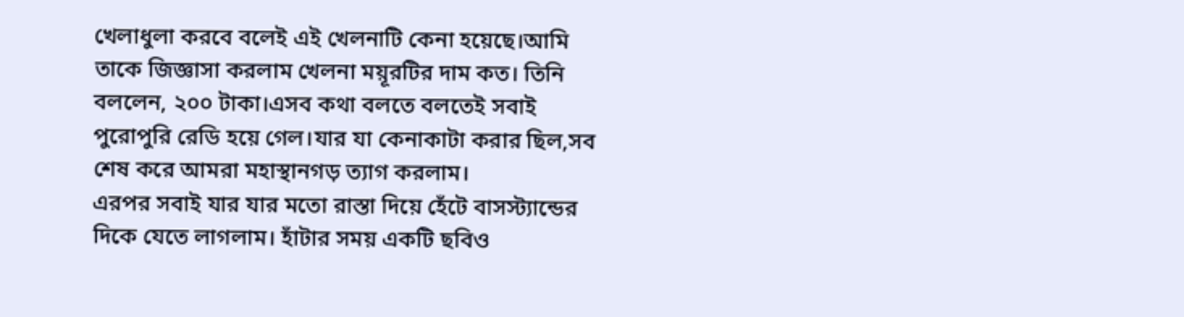খেলাধুলা করবে বলেই এই খেলনাটি কেনা হয়েছে।আমি তাকে জিজ্ঞাসা করলাম খেলনা ময়ূরটির দাম কত। তিনি বললেন, ২০০ টাকা।এসব কথা বলতে বলতেই সবাই পুরোপুরি রেডি হয়ে গেল।যার যা কেনাকাটা করার ছিল,সব শেষ করে আমরা মহাস্থানগড় ত্যাগ করলাম।
এরপর সবাই যার যার মতো রাস্তা দিয়ে হেঁটে বাসস্ট্যান্ডের দিকে যেতে লাগলাম। হাঁটার সময় একটি ছবিও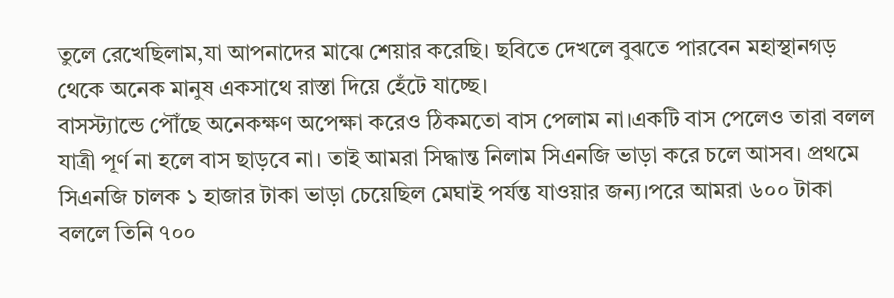তুলে রেখেছিলাম,যা আপনাদের মাঝে শেয়ার করেছি। ছবিতে দেখলে বুঝতে পারবেন মহাস্থানগড় থেকে অনেক মানুষ একসাথে রাস্তা দিয়ে হেঁটে যাচ্ছে।
বাসস্ট্যান্ডে পৌঁছে অনেকক্ষণ অপেক্ষা করেও ঠিকমতো বাস পেলাম না।একটি বাস পেলেও তারা বলল যাত্রী পূর্ণ না হলে বাস ছাড়বে না। তাই আমরা সিদ্ধান্ত নিলাম সিএনজি ভাড়া করে চলে আসব। প্রথমে সিএনজি চালক ১ হাজার টাকা ভাড়া চেয়েছিল মেঘাই পর্যন্ত যাওয়ার জন্য।পরে আমরা ৬০০ টাকা বললে তিনি ৭০০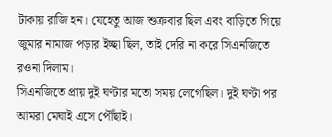টাকায় রাজি হন। যেহেতু আজ শুক্রবার ছিল এবং বাড়িতে গিয়ে জুমার নামাজ পড়ার ইচ্ছা ছিল, তাই দেরি না করে সিএনজিতে রওনা দিলাম।
সিএনজিতে প্রায় দুই ঘণ্টার মতো সময় লেগেছিল। দুই ঘণ্টা পর আমরা মেঘাই এসে পৌঁছাই।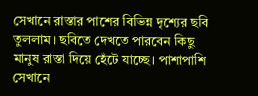সেখানে রাস্তার পাশের বিভিন্ন দৃশ্যের ছবি তুললাম। ছবিতে দেখতে পারবেন কিছু মানুষ রাস্তা দিয়ে হেঁটে যাচ্ছে। পাশাপাশি সেখানে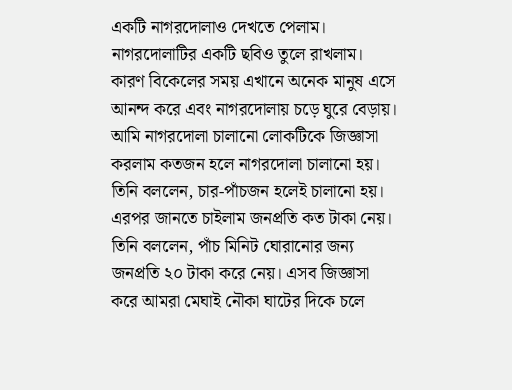একটি নাগরদোলাও দেখতে পেলাম। নাগরদোলাটির একটি ছবিও তুলে রাখলাম।
কারণ বিকেলের সময় এখানে অনেক মানুষ এসে আনন্দ করে এবং নাগরদোলায় চড়ে ঘুরে বেড়ায়।
আমি নাগরদোলা চালানো লোকটিকে জিজ্ঞাসা করলাম কতজন হলে নাগরদোলা চালানো হয়।
তিনি বললেন, চার-পাঁচজন হলেই চালানো হয়। এরপর জানতে চাইলাম জনপ্রতি কত টাকা নেয়। তিনি বললেন, পাঁচ মিনিট ঘোরানোর জন্য জনপ্রতি ২০ টাকা করে নেয়। এসব জিজ্ঞাসা করে আমরা মেঘাই নৌকা ঘাটের দিকে চলে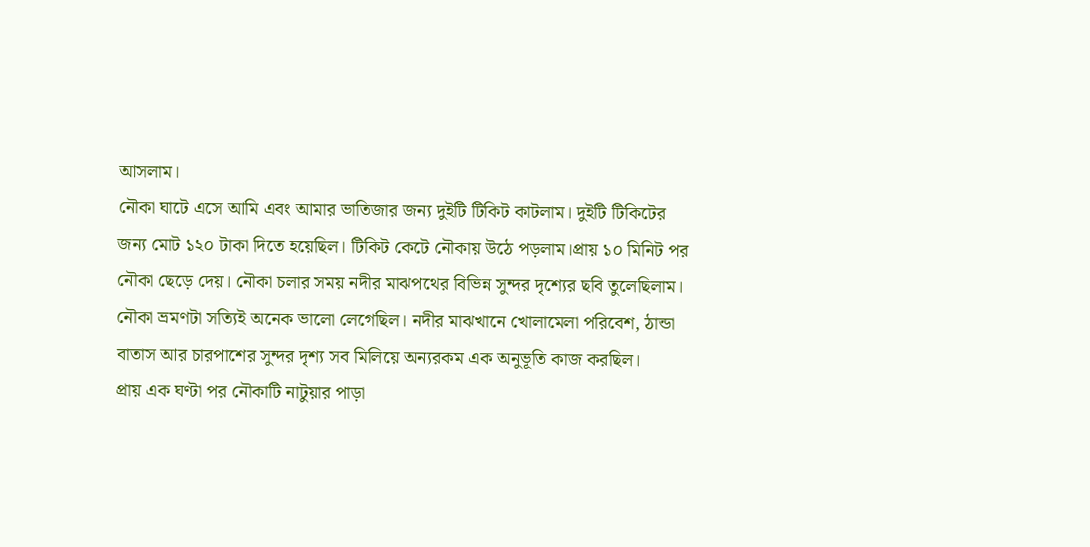আসলাম।
নৌকা ঘাটে এসে আমি এবং আমার ভাতিজার জন্য দুইটি টিকিট কাটলাম। দুইটি টিকিটের জন্য মোট ১২০ টাকা দিতে হয়েছিল। টিকিট কেটে নৌকায় উঠে পড়লাম।প্রায় ১০ মিনিট পর নৌকা ছেড়ে দেয়। নৌকা চলার সময় নদীর মাঝপথের বিভিন্ন সুন্দর দৃশ্যের ছবি তুলেছিলাম।
নৌকা ভ্রমণটা সত্যিই অনেক ভালো লেগেছিল। নদীর মাঝখানে খোলামেলা পরিবেশ, ঠান্ডা বাতাস আর চারপাশের সুন্দর দৃশ্য সব মিলিয়ে অন্যরকম এক অনুভূতি কাজ করছিল।
প্রায় এক ঘণ্টা পর নৌকাটি নাটুয়ার পাড়া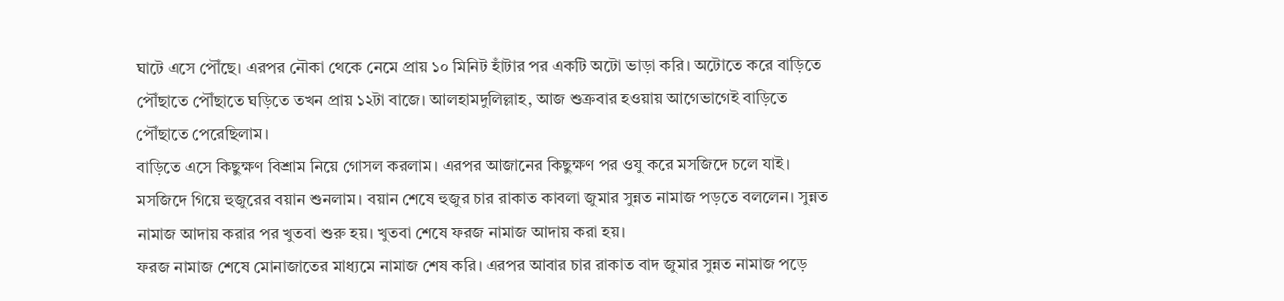ঘাটে এসে পৌঁছে। এরপর নৌকা থেকে নেমে প্রায় ১০ মিনিট হাঁটার পর একটি অটো ভাড়া করি। অটোতে করে বাড়িতে পৌঁছাতে পৌঁছাতে ঘড়িতে তখন প্রায় ১২টা বাজে। আলহামদুলিল্লাহ, আজ শুক্রবার হওয়ায় আগেভাগেই বাড়িতে পৌঁছাতে পেরেছিলাম।
বাড়িতে এসে কিছুক্ষণ বিশ্রাম নিয়ে গোসল করলাম। এরপর আজানের কিছুক্ষণ পর ওযু করে মসজিদে চলে যাই। মসজিদে গিয়ে হুজুরের বয়ান শুনলাম। বয়ান শেষে হুজুর চার রাকাত কাবলা জুমার সুন্নত নামাজ পড়তে বললেন। সুন্নত নামাজ আদায় করার পর খুতবা শুরু হয়। খুতবা শেষে ফরজ নামাজ আদায় করা হয়।
ফরজ নামাজ শেষে মোনাজাতের মাধ্যমে নামাজ শেষ করি। এরপর আবার চার রাকাত বাদ জুমার সুন্নত নামাজ পড়ে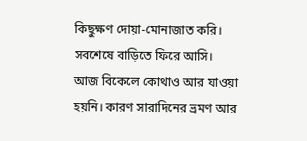কিছুক্ষণ দোয়া-মোনাজাত করি। সবশেষে বাড়িতে ফিরে আসি।
আজ বিকেলে কোথাও আর যাওয়া হয়নি। কারণ সারাদিনের ভ্রমণ আর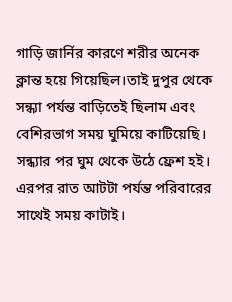গাড়ি জার্নির কারণে শরীর অনেক ক্লান্ত হয়ে গিয়েছিল।তাই দুপুর থেকে সন্ধ্যা পর্যন্ত বাড়িতেই ছিলাম এবং বেশিরভাগ সময় ঘুমিয়ে কাটিয়েছি। সন্ধ্যার পর ঘুম থেকে উঠে ফ্রেশ হই। এরপর রাত আটটা পর্যন্ত পরিবারের সাথেই সময় কাটাই।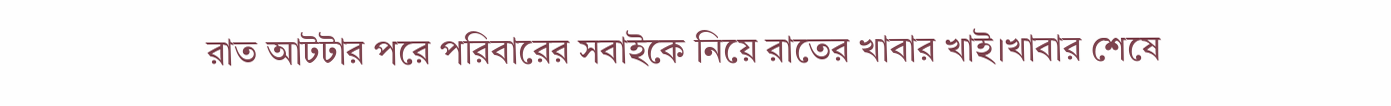রাত আটটার পরে পরিবারের সবাইকে নিয়ে রাতের খাবার খাই।খাবার শেষে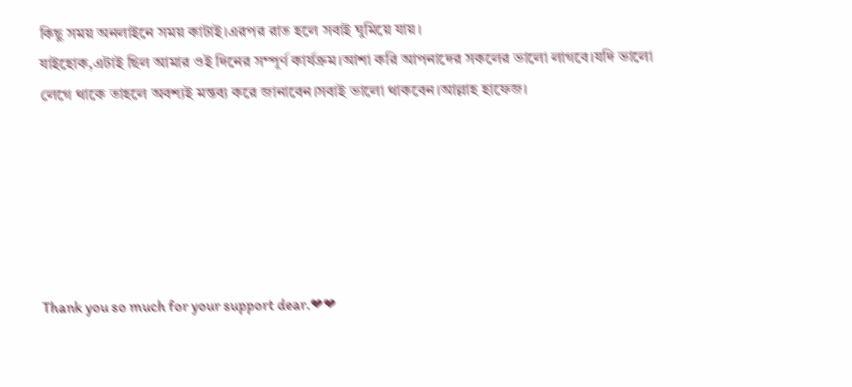কিছু সময় অনলাইনে সময় কাটাই।এরপর রাত হলে সবাই ঘুমিয়ে যায়।
যাইহোক,এটাই ছিল আমার ওই দিনের সম্পূর্ণ কার্যক্রম।আশা করি আপনাদের সকলের ভালো লাগবে।যদি ভালো লেগে থাকে তাহলে অবশ্যই মন্তব্য করে জানাবেন।সবাই ভালো থাকবেন।আল্লাহ হাফেজ।






Thank you so much for your support dear.❤❤